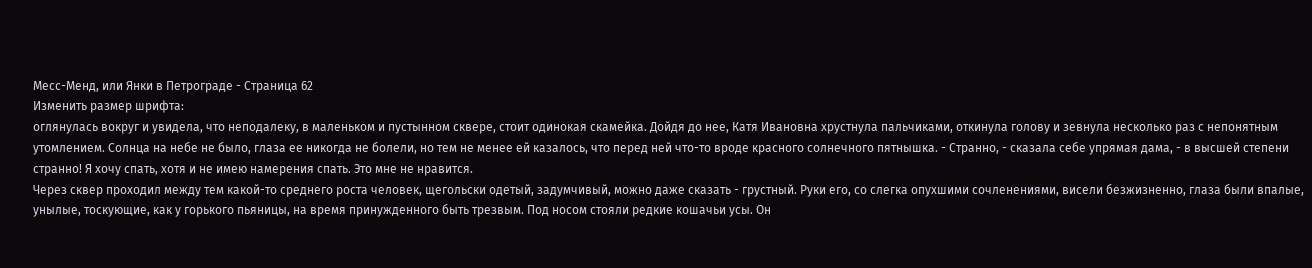Месс-Менд, или Янки в Петрограде - Страница 62
Изменить размер шрифта:
оглянулась вокруг и увидела, что неподалеку, в маленьком и пустынном сквере, стоит одинокая скамейка. Дойдя до нее, Катя Ивановна хрустнула пальчиками, откинула голову и зевнула несколько раз с непонятным утомлением. Солнца на небе не было, глаза ее никогда не болели, но тем не менее ей казалось, что перед ней что-то вроде красного солнечного пятнышка. - Странно, - сказала себе упрямая дама, - в высшей степени странно! Я хочу спать, хотя и не имею намерения спать. Это мне не нравится.
Через сквер проходил между тем какой-то среднего роста человек, щегольски одетый, задумчивый, можно даже сказать - грустный. Руки его, со слегка опухшими сочленениями, висели безжизненно, глаза были впалые, унылые, тоскующие, как у горького пьяницы, на время принужденного быть трезвым. Под носом стояли редкие кошачьи усы. Он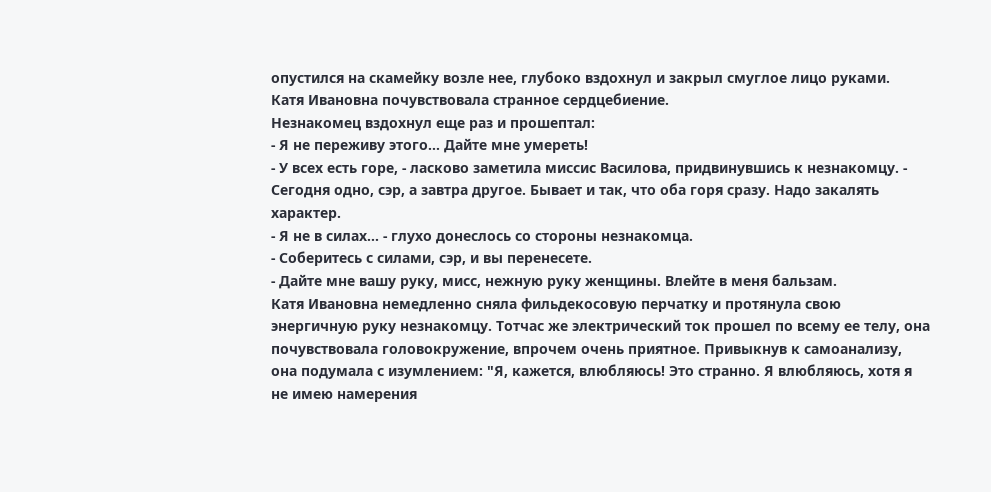опустился на скамейку возле нее, глубоко вздохнул и закрыл смуглое лицо руками.
Катя Ивановна почувствовала странное сердцебиение.
Незнакомец вздохнул еще раз и прошептал:
- Я не переживу этого... Дайте мне умереть!
- У всех есть горе, - ласково заметила миссис Василова, придвинувшись к незнакомцу. - Сегодня одно, сэр, а завтра другое. Бывает и так, что оба горя сразу. Надо закалять характер.
- Я не в силах... - глухо донеслось со стороны незнакомца.
- Соберитесь с силами, сэр, и вы перенесете.
- Дайте мне вашу руку, мисс, нежную руку женщины. Влейте в меня бальзам.
Катя Ивановна немедленно сняла фильдекосовую перчатку и протянула свою энергичную руку незнакомцу. Тотчас же электрический ток прошел по всему ее телу, она почувствовала головокружение, впрочем очень приятное. Привыкнув к самоанализу, она подумала с изумлением: "Я, кажется, влюбляюсь! Это странно. Я влюбляюсь, хотя я не имею намерения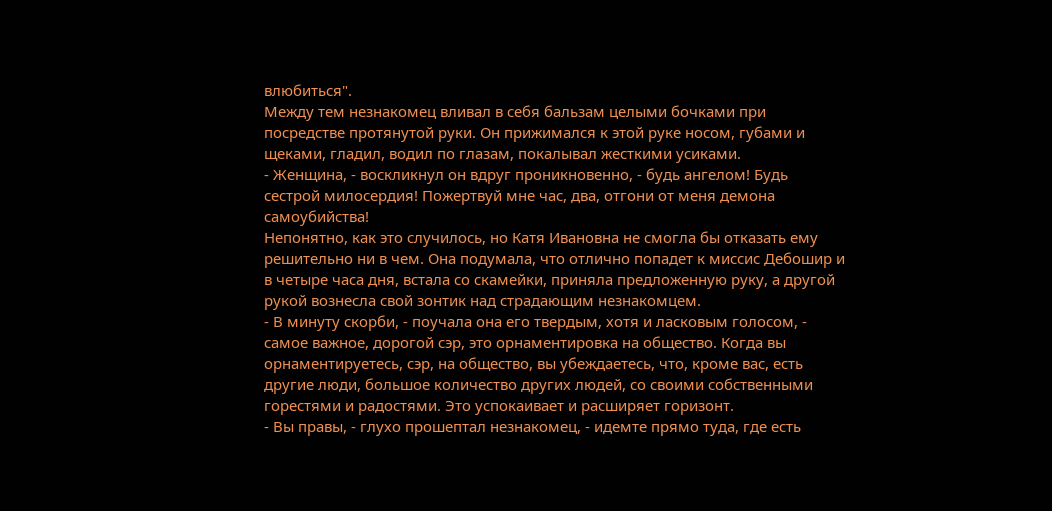влюбиться".
Между тем незнакомец вливал в себя бальзам целыми бочками при посредстве протянутой руки. Он прижимался к этой руке носом, губами и щеками, гладил, водил по глазам, покалывал жесткими усиками.
- Женщина, - воскликнул он вдруг проникновенно, - будь ангелом! Будь сестрой милосердия! Пожертвуй мне час, два, отгони от меня демона самоубийства!
Непонятно, как это случилось, но Катя Ивановна не смогла бы отказать ему решительно ни в чем. Она подумала, что отлично попадет к миссис Дебошир и в четыре часа дня, встала со скамейки, приняла предложенную руку, а другой рукой вознесла свой зонтик над страдающим незнакомцем.
- В минуту скорби, - поучала она его твердым, хотя и ласковым голосом, - самое важное, дорогой сэр, это орнаментировка на общество. Когда вы орнаментируетесь, сэр, на общество, вы убеждаетесь, что, кроме вас, есть другие люди, большое количество других людей, со своими собственными горестями и радостями. Это успокаивает и расширяет горизонт.
- Вы правы, - глухо прошептал незнакомец, - идемте прямо туда, где есть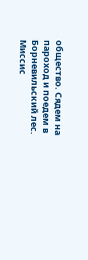общество. Сядем на пароход и поедем в Борневильский лес.
Миссис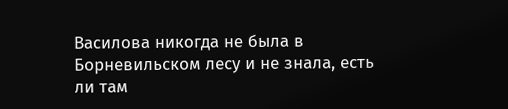Василова никогда не была в Борневильском лесу и не знала, есть ли там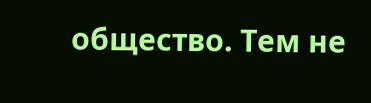общество. Тем не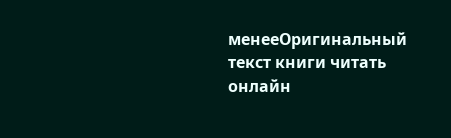менееОригинальный текст книги читать онлайн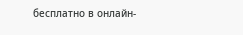бесплатно в онлайн-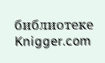библиотеке Knigger.com